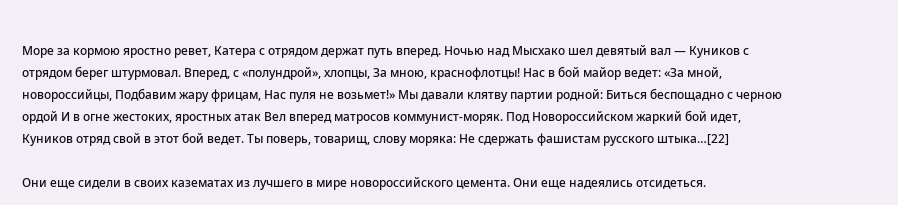Море за кормою яростно ревет, Катера с отрядом держат путь вперед. Ночью над Мысхако шел девятый вал — Куников с отрядом берег штурмовал. Вперед, с «полундрой», хлопцы, За мною, краснофлотцы! Нас в бой майор ведет: «За мной, новороссийцы, Подбавим жару фрицам, Нас пуля не возьмет!» Мы давали клятву партии родной: Биться беспощадно с черною ордой И в огне жестоких, яростных атак Вел вперед матросов коммунист-моряк. Под Новороссийском жаркий бой идет, Куников отряд свой в этот бой ведет. Ты поверь, товарищ, слову моряка: Не сдержать фашистам русского штыка…[22]

Они еще сидели в своих казематах из лучшего в мире новороссийского цемента. Они еще надеялись отсидеться.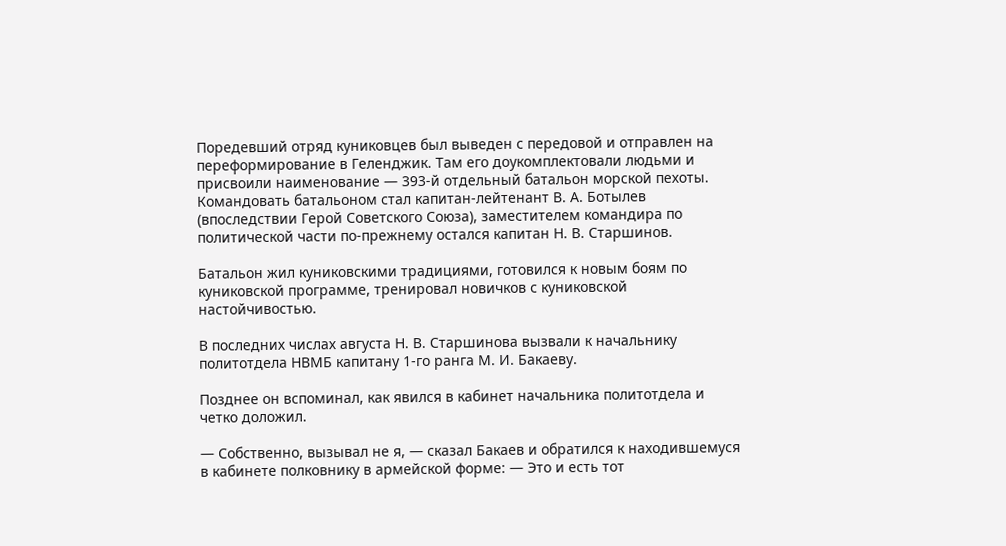Поредевший отряд куниковцев был выведен с передовой и отправлен на переформирование в Геленджик. Там его доукомплектовали людьми и присвоили наименование — 393-й отдельный батальон морской пехоты. Командовать батальоном стал капитан-лейтенант В. А. Ботылев (впоследствии Герой Советского Союза), заместителем командира по политической части по-прежнему остался капитан Н. В. Старшинов.

Батальон жил куниковскими традициями, готовился к новым боям по куниковской программе, тренировал новичков с куниковской настойчивостью.

В последних числах августа Н. В. Старшинова вызвали к начальнику политотдела НВМБ капитану 1-го ранга М. И. Бакаеву.

Позднее он вспоминал, как явился в кабинет начальника политотдела и четко доложил.

— Собственно, вызывал не я, — сказал Бакаев и обратился к находившемуся в кабинете полковнику в армейской форме: — Это и есть тот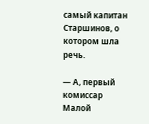самый капитан Старшинов, о котором шла речь.

— А, первый комиссар Малой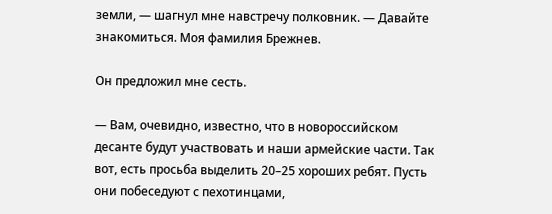земли, — шагнул мне навстречу полковник. — Давайте знакомиться. Моя фамилия Брежнев.

Он предложил мне сесть.

— Вам, очевидно, известно, что в новороссийском десанте будут участвовать и наши армейские части. Так вот, есть просьба выделить 20–25 хороших ребят. Пусть они побеседуют с пехотинцами,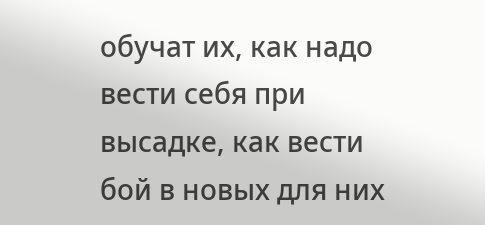обучат их, как надо вести себя при высадке, как вести бой в новых для них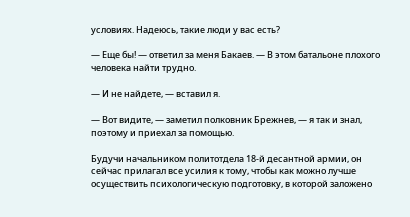условиях. Надеюсь, такие люди у вас есть?

— Еще бы! — ответил за меня Бакаев. — В этом батальоне плохого человека найти трудно.

— И не найдете, — вставил я.

— Вот видите, — заметил полковник Брежнев, — я так и знал, поэтому и приехал за помощью.

Будучи начальником политотдела 18-й десантной армии, он сейчас прилагал все усилия к тому, чтобы как можно лучше осуществить психологическую подготовку, в которой заложено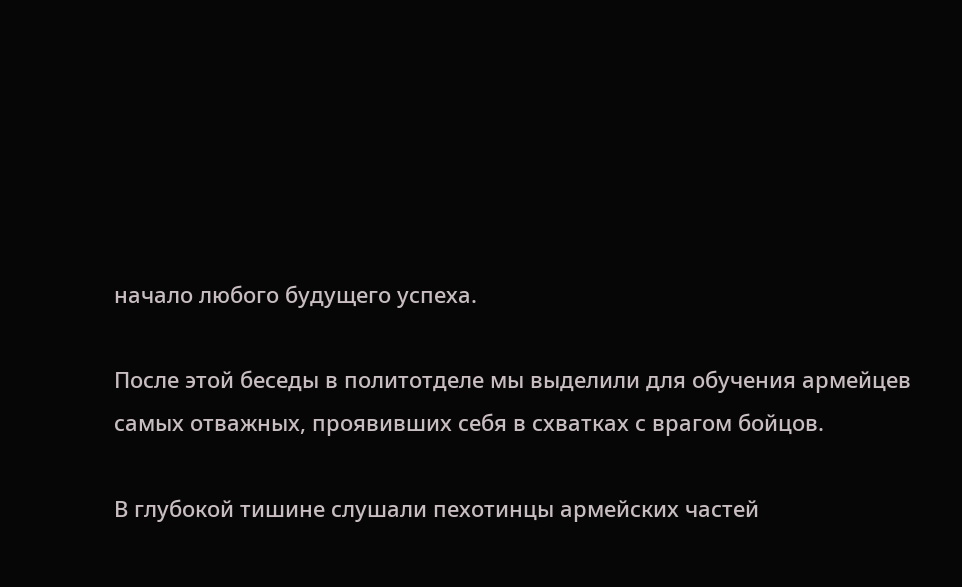начало любого будущего успеха.

После этой беседы в политотделе мы выделили для обучения армейцев самых отважных, проявивших себя в схватках с врагом бойцов.

В глубокой тишине слушали пехотинцы армейских частей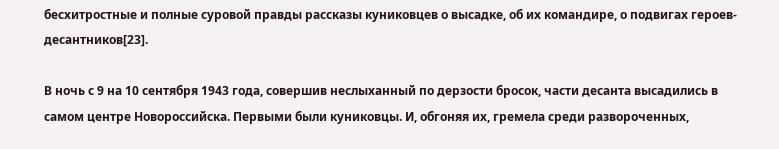бесхитростные и полные суровой правды рассказы куниковцев о высадке, об их командире, о подвигах героев-десантников[23].

В ночь с 9 на 10 сентября 1943 года, совершив неслыханный по дерзости бросок, части десанта высадились в самом центре Новороссийска. Первыми были куниковцы. И, обгоняя их, гремела среди развороченных,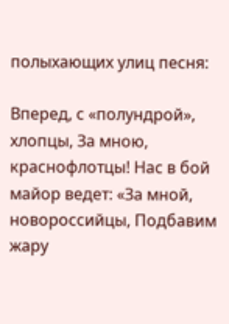полыхающих улиц песня:

Вперед, с «полундрой», хлопцы, За мною, краснофлотцы! Нас в бой майор ведет: «За мной, новороссийцы, Подбавим жару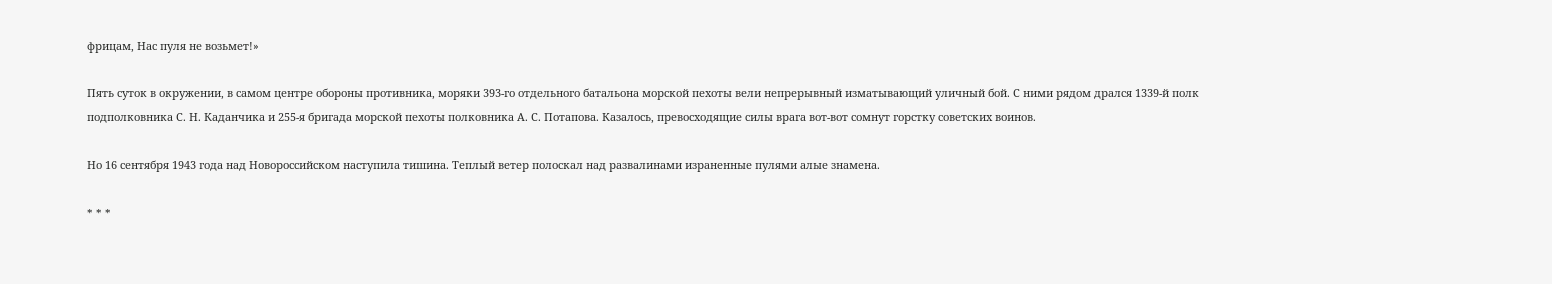фрицам, Нас пуля не возьмет!»

Пять суток в окружении, в самом центре обороны противника, моряки 393-го отдельного батальона морской пехоты вели непрерывный изматывающий уличный бой. С ними рядом дрался 1339-й полк подполковника С. Н. Каданчика и 255-я бригада морской пехоты полковника А. С. Потапова. Казалось, превосходящие силы врага вот-вот сомнут горстку советских воинов.

Но 16 сентября 1943 года над Новороссийском наступила тишина. Теплый ветер полоскал над развалинами израненные пулями алые знамена.

* * *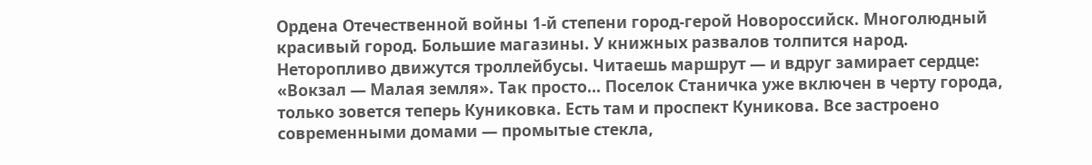Ордена Отечественной войны 1-й степени город-герой Новороссийск. Многолюдный красивый город. Большие магазины. У книжных развалов толпится народ. Неторопливо движутся троллейбусы. Читаешь маршрут — и вдруг замирает сердце: «Вокзал — Малая земля». Так просто… Поселок Станичка уже включен в черту города, только зовется теперь Куниковка. Есть там и проспект Куникова. Все застроено современными домами — промытые стекла,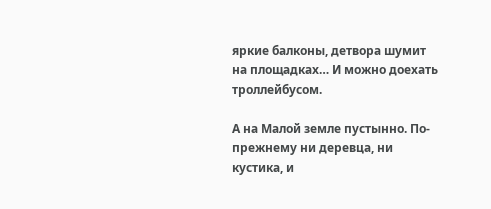яркие балконы, детвора шумит на площадках… И можно доехать троллейбусом.

А на Малой земле пустынно. По-прежнему ни деревца, ни кустика, и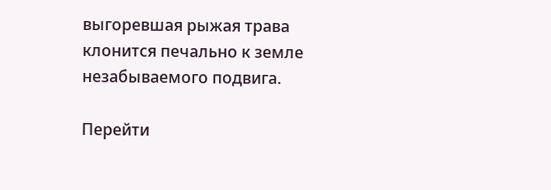выгоревшая рыжая трава клонится печально к земле незабываемого подвига.

Перейти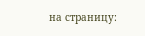на страницу: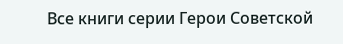Все книги серии Герои Советской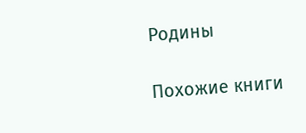Родины

Похожие книги